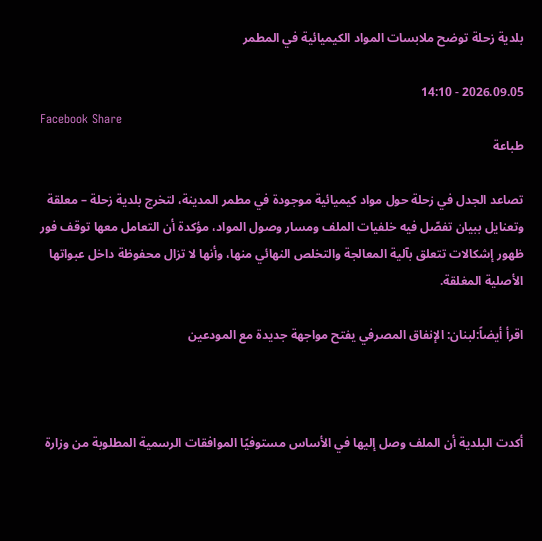بلدية زحلة توضح ملابسات المواد الكيميائية في المطمر

2026.09.05 - 14:10
Facebook Share
طباعة

تصاعد الجدل في زحلة حول مواد كيميائية موجودة في مطمر المدينة، لتخرج بلدية زحلة – معلقة وتعنايل ببيان تفصّل فيه خلفيات الملف ومسار وصول المواد، مؤكدة أن التعامل معها توقف فور ظهور إشكالات تتعلق بآلية المعالجة والتخلص النهائي منها، وأنها لا تزال محفوظة داخل عبواتها الأصلية المغلقة.

اقرأ أيضاً:لبنان: الإنفاق المصرفي يفتح مواجهة جديدة مع المودعين



أكدت البلدية أن الملف وصل إليها في الأساس مستوفيًا الموافقات الرسمية المطلوبة من وزارة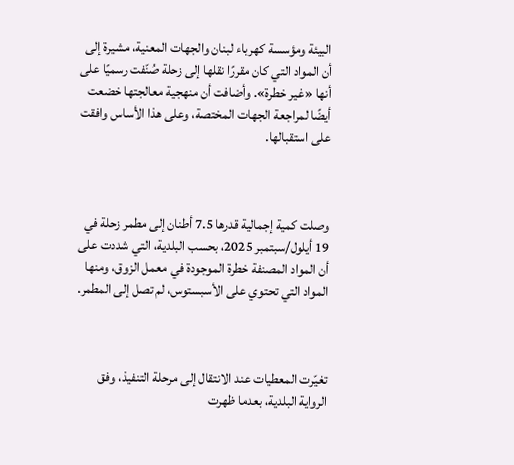البيئة ومؤسسة كهرباء لبنان والجهات المعنية، مشيرة إلى أن المواد التي كان مقررًا نقلها إلى زحلة صُنّفت رسميًا على أنها «غير خطرة». وأضافت أن منهجية معالجتها خضعت أيضًا لمراجعة الجهات المختصة، وعلى هذا الأساس وافقت على استقبالها.



وصلت كمية إجمالية قدرها 7.5 أطنان إلى مطمر زحلة في 19 أيلول/سبتمبر 2025، بحسب البلدية، التي شددت على أن المواد المصنفة خطرة الموجودة في معمل الزوق، ومنها المواد التي تحتوي على الأسبستوس، لم تصل إلى المطمر.



تغيّرت المعطيات عند الانتقال إلى مرحلة التنفيذ، وفق الرواية البلدية، بعدما ظهرت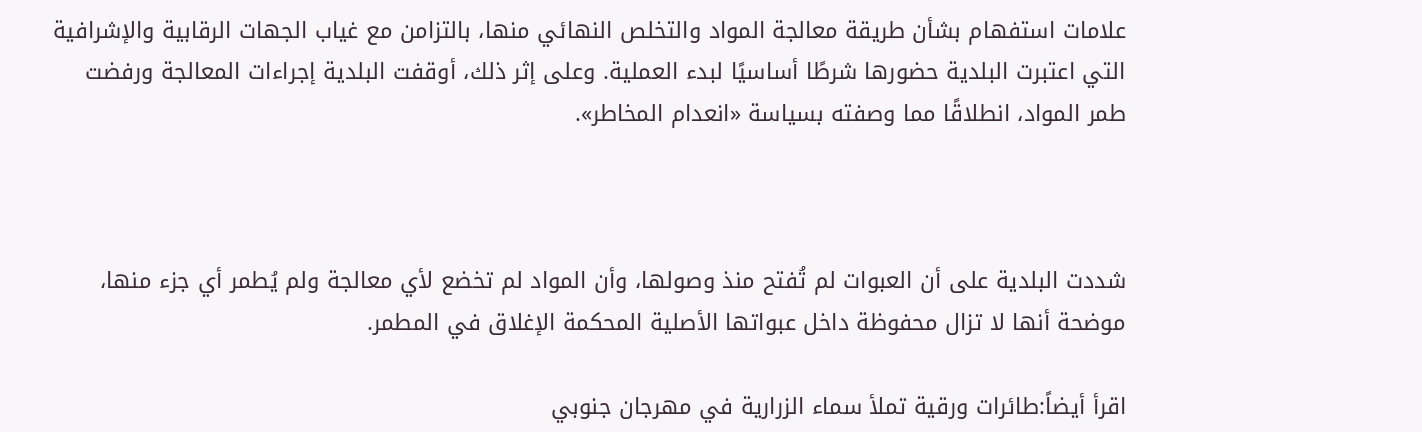علامات استفهام بشأن طريقة معالجة المواد والتخلص النهائي منها، بالتزامن مع غياب الجهات الرقابية والإشرافية التي اعتبرت البلدية حضورها شرطًا أساسيًا لبدء العملية. وعلى إثر ذلك، أوقفت البلدية إجراءات المعالجة ورفضت طمر المواد، انطلاقًا مما وصفته بسياسة «انعدام المخاطر».



شددت البلدية على أن العبوات لم تُفتح منذ وصولها، وأن المواد لم تخضع لأي معالجة ولم يُطمر أي جزء منها، موضحة أنها لا تزال محفوظة داخل عبواتها الأصلية المحكمة الإغلاق في المطمر.

اقرأ أيضاً:طائرات ورقية تملأ سماء الزرارية في مهرجان جنوبي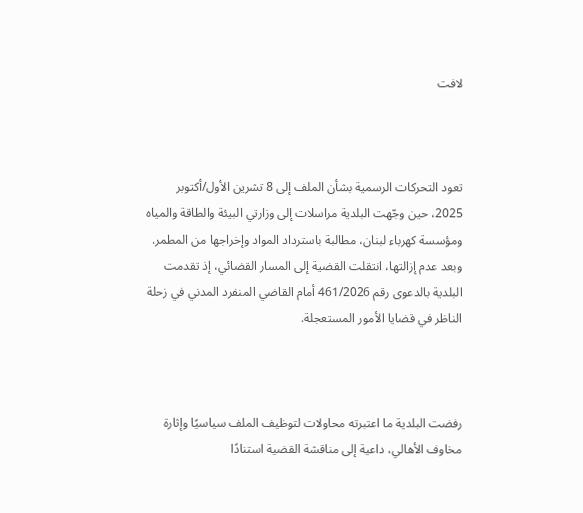لافت



تعود التحركات الرسمية بشأن الملف إلى 8 تشرين الأول/أكتوبر 2025، حين وجّهت البلدية مراسلات إلى وزارتي البيئة والطاقة والمياه ومؤسسة كهرباء لبنان، مطالبة باسترداد المواد وإخراجها من المطمر. وبعد عدم إزالتها، انتقلت القضية إلى المسار القضائي، إذ تقدمت البلدية بالدعوى رقم 461/2026 أمام القاضي المنفرد المدني في زحلة الناظر في قضايا الأمور المستعجلة.



رفضت البلدية ما اعتبرته محاولات لتوظيف الملف سياسيًا وإثارة مخاوف الأهالي، داعية إلى مناقشة القضية استنادًا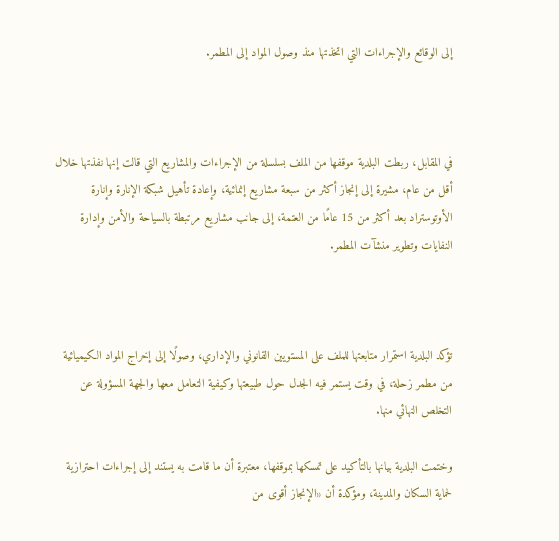إلى الوقائع والإجراءات التي اتخذتها منذ وصول المواد إلى المطمر.



في المقابل، ربطت البلدية موقفها من الملف بسلسلة من الإجراءات والمشاريع التي قالت إنها نفذتها خلال أقل من عام، مشيرة إلى إنجاز أكثر من سبعة مشاريع إنمائية، وإعادة تأهيل شبكة الإنارة وإنارة الأوتوستراد بعد أكثر من 15 عامًا من العتمة، إلى جانب مشاريع مرتبطة بالسياحة والأمن وإدارة النفايات وتطوير منشآت المطمر.



تؤكد البلدية استمرار متابعتها للملف على المستويين القانوني والإداري، وصولًا إلى إخراج المواد الكيميائية من مطمر زحلة، في وقت يستمر فيه الجدل حول طبيعتها وكيفية التعامل معها والجهة المسؤولة عن التخلص النهائي منها.

وختمت البلدية بيانها بالتأكيد على تمسكها بموقفها، معتبرة أن ما قامت به يستند إلى إجراءات احترازية لحماية السكان والمدينة، ومؤكدة أن «الإنجاز أقوى من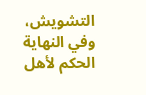التشويش، وفي النهاية الحكم لأهل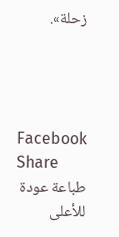زحلة».




Facebook Share
طباعة عودة للأعلى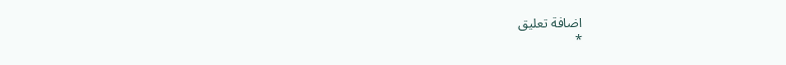اضافة تعليق
*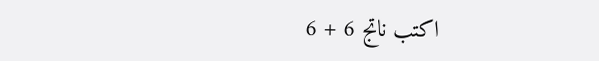اكتب ناتج 6 + 6